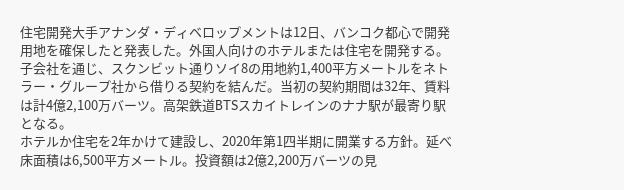住宅開発大手アナンダ・ディベロップメントは12日、バンコク都心で開発用地を確保したと発表した。外国人向けのホテルまたは住宅を開発する。
子会社を通じ、スクンビット通りソイ8の用地約1,400平方メートルをネトラー・グループ社から借りる契約を結んだ。当初の契約期間は32年、賃料は計4億2,100万バーツ。高架鉄道BTSスカイトレインのナナ駅が最寄り駅となる。
ホテルか住宅を2年かけて建設し、2020年第1四半期に開業する方針。延べ床面積は6,500平方メートル。投資額は2億2,200万バーツの見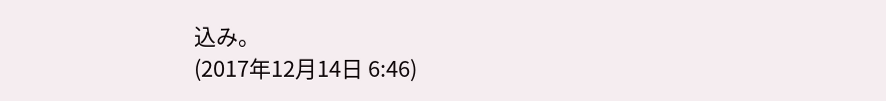込み。
(2017年12月14日 6:46)